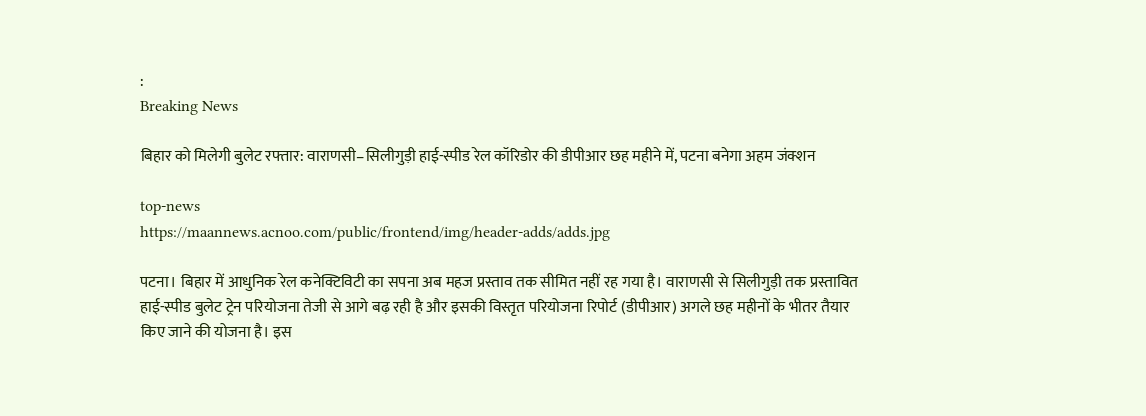:
Breaking News

बिहार को मिलेगी बुलेट रफ्तार: वाराणसी–सिलीगुड़ी हाई-स्पीड रेल कॉरिडोर की डीपीआर छह महीने में, पटना बनेगा अहम जंक्शन

top-news
https://maannews.acnoo.com/public/frontend/img/header-adds/adds.jpg

पटना। बिहार में आधुनिक रेल कनेक्टिविटी का सपना अब महज प्रस्ताव तक सीमित नहीं रह गया है। वाराणसी से सिलीगुड़ी तक प्रस्तावित हाई-स्पीड बुलेट ट्रेन परियोजना तेजी से आगे बढ़ रही है और इसकी विस्तृत परियोजना रिपोर्ट (डीपीआर) अगले छह महीनों के भीतर तैयार किए जाने की योजना है। इस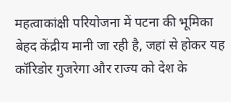महत्वाकांक्षी परियोजना में पटना की भूमिका बेहद केंद्रीय मानी जा रही है, जहां से होकर यह कॉरिडोर गुजरेगा और राज्य को देश के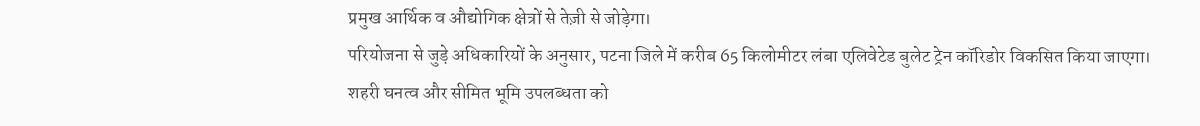प्रमुख आर्थिक व औद्योगिक क्षेत्रों से तेज़ी से जोड़ेगा।
परियोजना से जुड़े अधिकारियों के अनुसार, पटना जिले में करीब 65 किलोमीटर लंबा एलिवेटेड बुलेट ट्रेन कॉरिडोर विकसित किया जाएगा। शहरी घनत्व और सीमित भूमि उपलब्धता को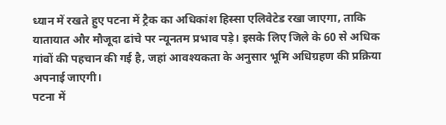ध्यान में रखते हुए पटना में ट्रैक का अधिकांश हिस्सा एलिवेटेड रखा जाएगा, ताकि यातायात और मौजूदा ढांचे पर न्यूनतम प्रभाव पड़े। इसके लिए जिले के 60 से अधिक गांवों की पहचान की गई है, जहां आवश्यकता के अनुसार भूमि अधिग्रहण की प्रक्रिया अपनाई जाएगी।
पटना में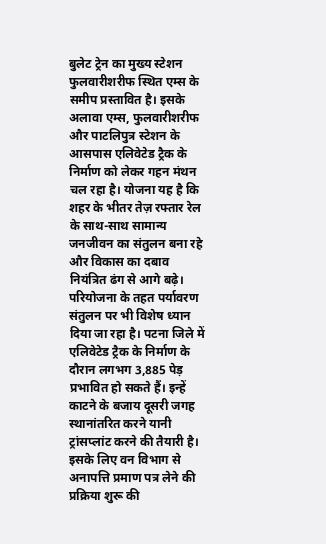बुलेट ट्रेन का मुख्य स्टेशन फुलवारीशरीफ स्थित एम्स के समीप प्रस्तावित है। इसके अलावा एम्स, फुलवारीशरीफ और पाटलिपुत्र स्टेशन के आसपास एलिवेटेड ट्रैक के निर्माण को लेकर गहन मंथन चल रहा है। योजना यह है कि शहर के भीतर तेज़ रफ्तार रेल के साथ-साथ सामान्य जनजीवन का संतुलन बना रहे और विकास का दबाव नियंत्रित ढंग से आगे बढ़े।
परियोजना के तहत पर्यावरण संतुलन पर भी विशेष ध्यान दिया जा रहा है। पटना जिले में एलिवेटेड ट्रैक के निर्माण के दौरान लगभग 3,885 पेड़ प्रभावित हो सकते हैं। इन्हें काटने के बजाय दूसरी जगह स्थानांतरित करने यानी ट्रांसप्लांट करने की तैयारी है। इसके लिए वन विभाग से अनापत्ति प्रमाण पत्र लेने की प्रक्रिया शुरू की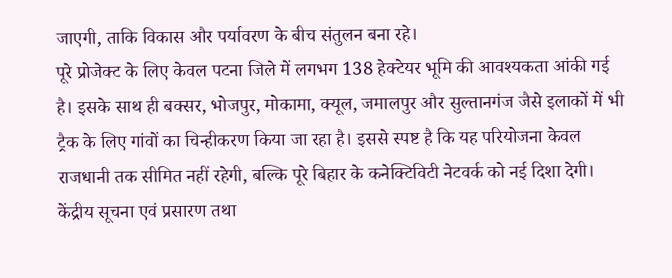जाएगी, ताकि विकास और पर्यावरण के बीच संतुलन बना रहे।
पूरे प्रोजेक्ट के लिए केवल पटना जिले में लगभग 138 हेक्टेयर भूमि की आवश्यकता आंकी गई है। इसके साथ ही बक्सर, भोजपुर, मोकामा, क्यूल, जमालपुर और सुल्तानगंज जैसे इलाकों में भी ट्रैक के लिए गांवों का चिन्हीकरण किया जा रहा है। इससे स्पष्ट है कि यह परियोजना केवल राजधानी तक सीमित नहीं रहेगी, बल्कि पूरे बिहार के कनेक्टिविटी नेटवर्क को नई दिशा देगी।
केंद्रीय सूचना एवं प्रसारण तथा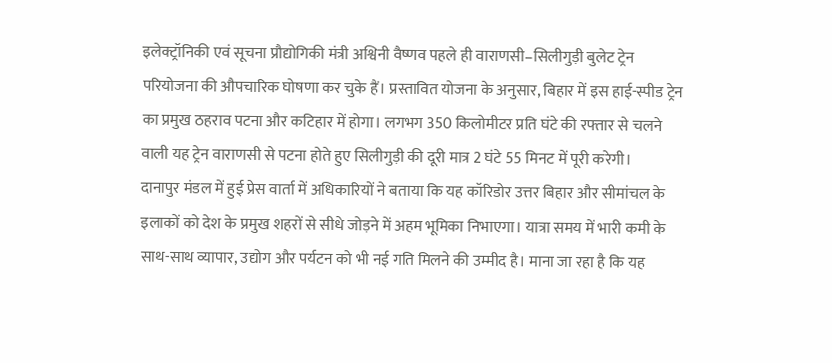इलेक्ट्रॉनिकी एवं सूचना प्रौद्योगिकी मंत्री अश्विनी वैष्णव पहले ही वाराणसी–सिलीगुड़ी बुलेट ट्रेन परियोजना की औपचारिक घोषणा कर चुके हैं। प्रस्तावित योजना के अनुसार, बिहार में इस हाई-स्पीड ट्रेन का प्रमुख ठहराव पटना और कटिहार में होगा। लगभग 350 किलोमीटर प्रति घंटे की रफ्तार से चलने वाली यह ट्रेन वाराणसी से पटना होते हुए सिलीगुड़ी की दूरी मात्र 2 घंटे 55 मिनट में पूरी करेगी।
दानापुर मंडल में हुई प्रेस वार्ता में अधिकारियों ने बताया कि यह कॉरिडोर उत्तर बिहार और सीमांचल के इलाकों को देश के प्रमुख शहरों से सीधे जोड़ने में अहम भूमिका निभाएगा। यात्रा समय में भारी कमी के साथ-साथ व्यापार, उद्योग और पर्यटन को भी नई गति मिलने की उम्मीद है। माना जा रहा है कि यह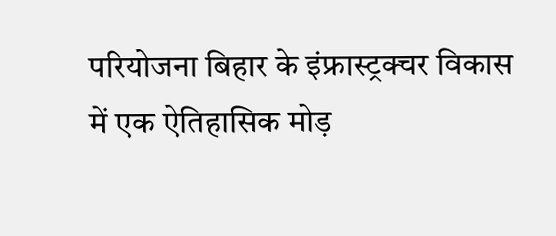परियोजना बिहार के इंफ्रास्ट्रक्चर विकास में एक ऐतिहासिक मोड़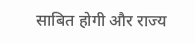साबित होगी और राज्य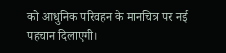को आधुनिक परिवहन के मानचित्र पर नई पहचान दिलाएगी।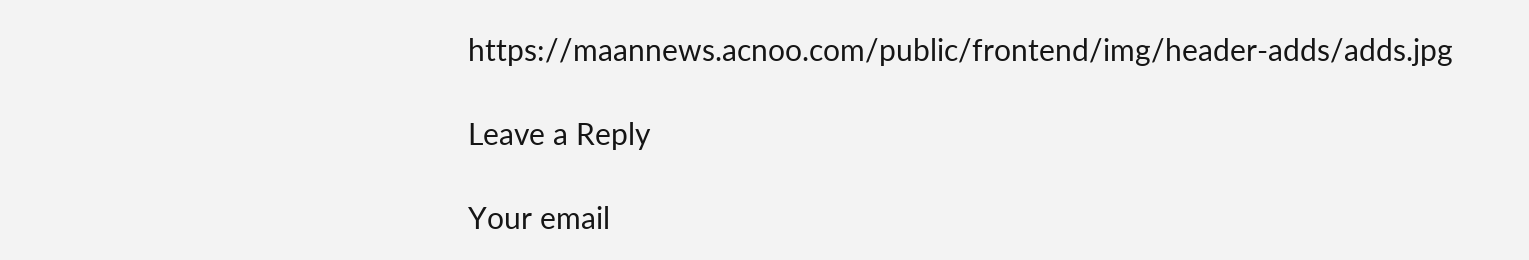https://maannews.acnoo.com/public/frontend/img/header-adds/adds.jpg

Leave a Reply

Your email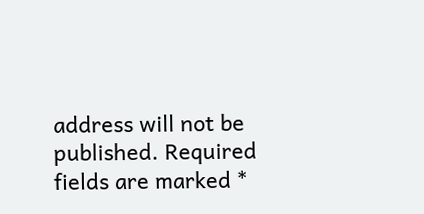address will not be published. Required fields are marked *